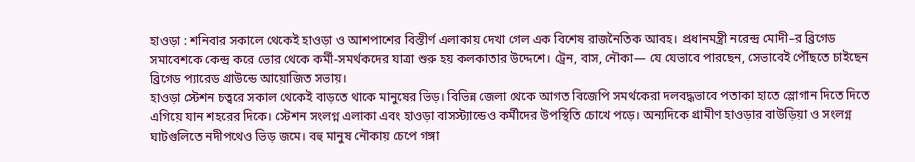হাওড়া : শনিবার সকালে থেকেই হাওড়া ও আশপাশের বিস্তীর্ণ এলাকায় দেখা গেল এক বিশেষ রাজনৈতিক আবহ। প্রধানমন্ত্রী নরেন্দ্র মোদী–র ব্রিগেড সমাবেশকে কেন্দ্র করে ভোর থেকে কর্মী-সমর্থকদের যাত্রা শুরু হয় কলকাতার উদ্দেশে। ট্রেন, বাস, নৌকা— যে যেভাবে পারছেন, সেভাবেই পৌঁছতে চাইছেন ব্রিগেড প্যারেড গ্রাউন্ডে আয়োজিত সভায়।
হাওড়া স্টেশন চত্বরে সকাল থেকেই বাড়তে থাকে মানুষের ভিড়। বিভিন্ন জেলা থেকে আগত বিজেপি সমর্থকেরা দলবদ্ধভাবে পতাকা হাতে স্লোগান দিতে দিতে এগিয়ে যান শহরের দিকে। স্টেশন সংলগ্ন এলাকা এবং হাওড়া বাসস্ট্যান্ডেও কর্মীদের উপস্থিতি চোখে পড়ে। অন্যদিকে গ্রামীণ হাওড়ার বাউড়িয়া ও সংলগ্ন ঘাটগুলিতে নদীপথেও ভিড় জমে। বহু মানুষ নৌকায় চেপে গঙ্গা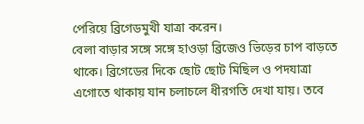পেরিয়ে ব্রিগেডমুখী যাত্রা করেন।
বেলা বাড়ার সঙ্গে সঙ্গে হাওড়া ব্রিজেও ভিড়ের চাপ বাড়তে থাকে। ব্রিগেডের দিকে ছোট ছোট মিছিল ও পদযাত্রা এগোতে থাকায় যান চলাচলে ধীরগতি দেখা যায়। তবে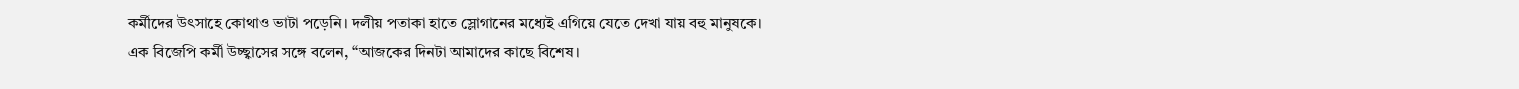কর্মীদের উৎসাহে কোথাও ভাটা পড়েনি। দলীয় পতাকা হাতে স্লোগানের মধ্যেই এগিয়ে যেতে দেখা যায় বহু মানুষকে।
এক বিজেপি কর্মী উচ্ছ্বাসের সঙ্গে বলেন, “আজকের দিনটা আমাদের কাছে বিশেষ।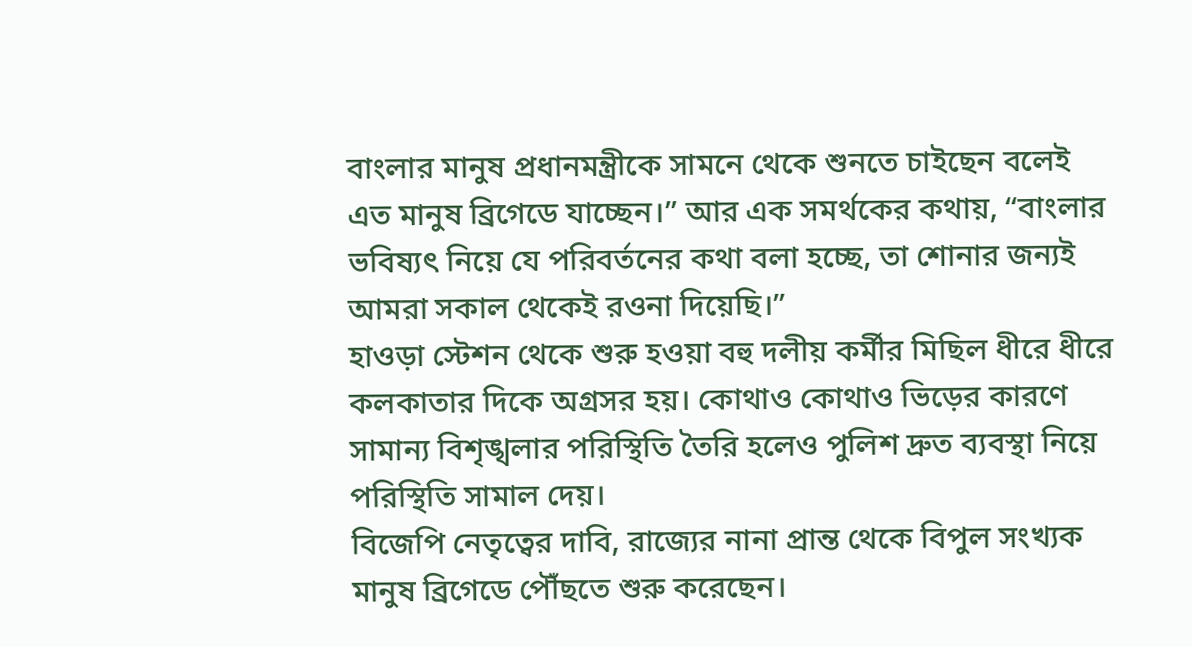বাংলার মানুষ প্রধানমন্ত্রীকে সামনে থেকে শুনতে চাইছেন বলেই এত মানুষ ব্রিগেডে যাচ্ছেন।” আর এক সমর্থকের কথায়, “বাংলার ভবিষ্যৎ নিয়ে যে পরিবর্তনের কথা বলা হচ্ছে, তা শোনার জন্যই আমরা সকাল থেকেই রওনা দিয়েছি।”
হাওড়া স্টেশন থেকে শুরু হওয়া বহু দলীয় কর্মীর মিছিল ধীরে ধীরে কলকাতার দিকে অগ্রসর হয়। কোথাও কোথাও ভিড়ের কারণে সামান্য বিশৃঙ্খলার পরিস্থিতি তৈরি হলেও পুলিশ দ্রুত ব্যবস্থা নিয়ে পরিস্থিতি সামাল দেয়।
বিজেপি নেতৃত্বের দাবি, রাজ্যের নানা প্রান্ত থেকে বিপুল সংখ্যক মানুষ ব্রিগেডে পৌঁছতে শুরু করেছেন।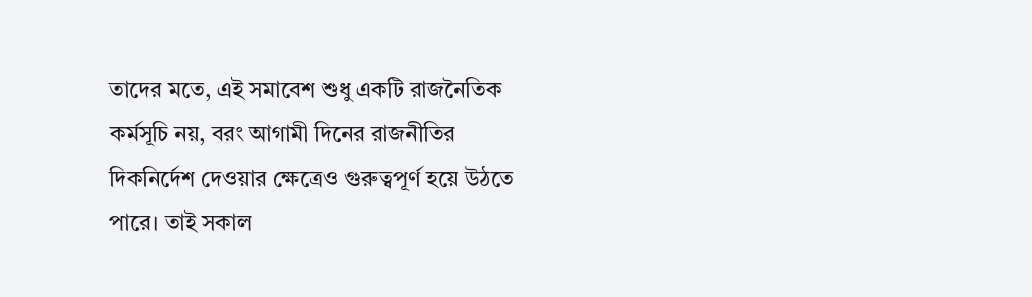তাদের মতে, এই সমাবেশ শুধু একটি রাজনৈতিক কর্মসূচি নয়, বরং আগামী দিনের রাজনীতির দিকনির্দেশ দেওয়ার ক্ষেত্রেও গুরুত্বপূর্ণ হয়ে উঠতে পারে। তাই সকাল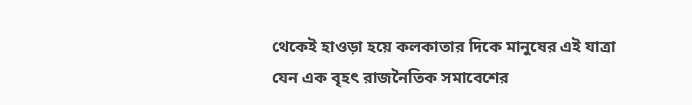থেকেই হাওড়া হয়ে কলকাতার দিকে মানুষের এই যাত্রা যেন এক বৃহৎ রাজনৈতিক সমাবেশের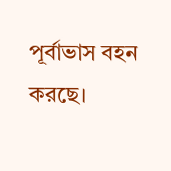পূর্বাভাস বহন করছে।